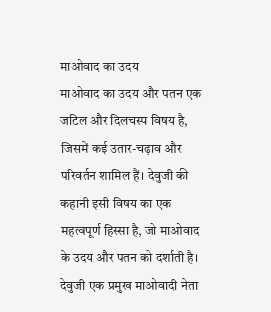माओवाद का उदय
माओवाद का उदय और पतन एक जटिल और दिलचस्प विषय है, जिसमें कई उतार-चढ़ाव और परिवर्तन शामिल हैं। देवुजी की कहानी इसी विषय का एक महत्वपूर्ण हिस्सा है, जो माओवाद के उदय और पतन को दर्शाती है। देवुजी एक प्रमुख माओवादी नेता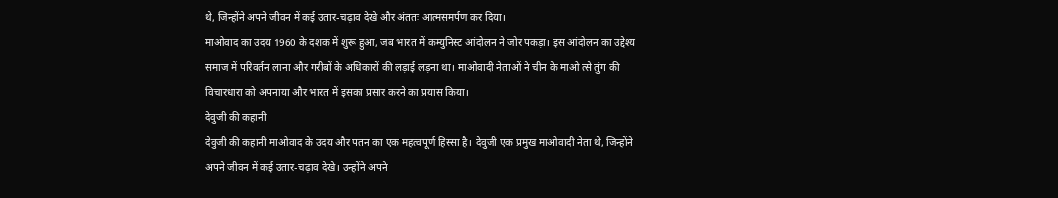थे, जिन्होंने अपने जीवन में कई उतार-चढ़ाव देखे और अंततः आत्मसमर्पण कर दिया।
माओवाद का उदय 1960 के दशक में शुरू हुआ, जब भारत में कम्युनिस्ट आंदोलन ने जोर पकड़ा। इस आंदोलन का उद्देश्य समाज में परिवर्तन लाना और गरीबों के अधिकारों की लड़ाई लड़ना था। माओवादी नेताओं ने चीन के माओ त्से तुंग की विचारधारा को अपनाया और भारत में इसका प्रसार करने का प्रयास किया।
देवुजी की कहानी
देवुजी की कहानी माओवाद के उदय और पतन का एक महत्वपूर्ण हिस्सा है। देवुजी एक प्रमुख माओवादी नेता थे, जिन्होंने अपने जीवन में कई उतार-चढ़ाव देखे। उन्होंने अपने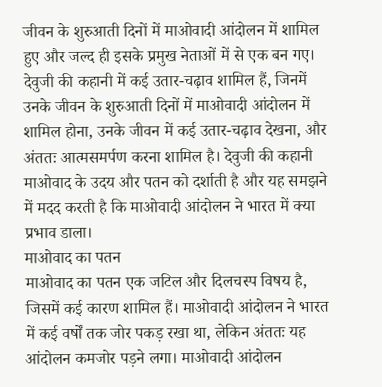जीवन के शुरुआती दिनों में माओवादी आंदोलन में शामिल हुए और जल्द ही इसके प्रमुख नेताओं में से एक बन गए।
देवुजी की कहानी में कई उतार-चढ़ाव शामिल हैं, जिनमें उनके जीवन के शुरुआती दिनों में माओवादी आंदोलन में शामिल होना, उनके जीवन में कई उतार-चढ़ाव देखना, और अंततः आत्मसमर्पण करना शामिल है। देवुजी की कहानी माओवाद के उदय और पतन को दर्शाती है और यह समझने में मदद करती है कि माओवादी आंदोलन ने भारत में क्या प्रभाव डाला।
माओवाद का पतन
माओवाद का पतन एक जटिल और दिलचस्प विषय है, जिसमें कई कारण शामिल हैं। माओवादी आंदोलन ने भारत में कई वर्षों तक जोर पकड़ रखा था, लेकिन अंततः यह आंदोलन कमजोर पड़ने लगा। माओवादी आंदोलन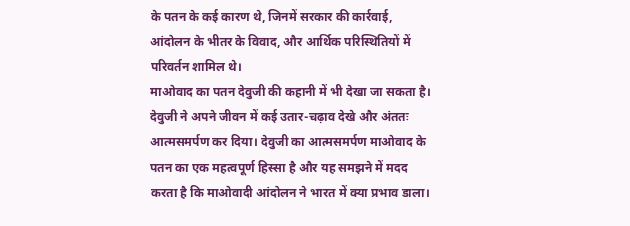के पतन के कई कारण थे, जिनमें सरकार की कार्रवाई, आंदोलन के भीतर के विवाद, और आर्थिक परिस्थितियों में परिवर्तन शामिल थे।
माओवाद का पतन देवुजी की कहानी में भी देखा जा सकता है। देवुजी ने अपने जीवन में कई उतार-चढ़ाव देखे और अंततः आत्मसमर्पण कर दिया। देवुजी का आत्मसमर्पण माओवाद के पतन का एक महत्वपूर्ण हिस्सा है और यह समझने में मदद करता है कि माओवादी आंदोलन ने भारत में क्या प्रभाव डाला।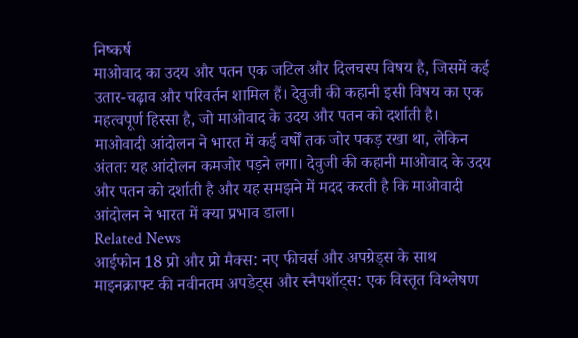निष्कर्ष
माओवाद का उदय और पतन एक जटिल और दिलचस्प विषय है, जिसमें कई उतार-चढ़ाव और परिवर्तन शामिल हैं। देवुजी की कहानी इसी विषय का एक महत्वपूर्ण हिस्सा है, जो माओवाद के उदय और पतन को दर्शाती है। माओवादी आंदोलन ने भारत में कई वर्षों तक जोर पकड़ रखा था, लेकिन अंततः यह आंदोलन कमजोर पड़ने लगा। देवुजी की कहानी माओवाद के उदय और पतन को दर्शाती है और यह समझने में मदद करती है कि माओवादी आंदोलन ने भारत में क्या प्रभाव डाला।
Related News
आईफोन 18 प्रो और प्रो मैक्स: नए फीचर्स और अपग्रेड्स के साथ
माइनक्राफ्ट की नवीनतम अपडेट्स और स्नैपशॉट्स: एक विस्तृत विश्लेषण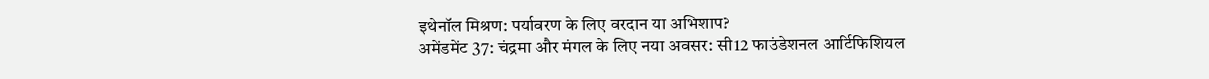इथेनॉल मिश्रण: पर्यावरण के लिए वरदान या अभिशाप?
अमेंडमेंट 37: चंद्रमा और मंगल के लिए नया अवसर: सी12 फाउंडेशनल आर्टिफिशियल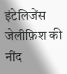इंटेलिजेंस
जेलीफ़िश की नींद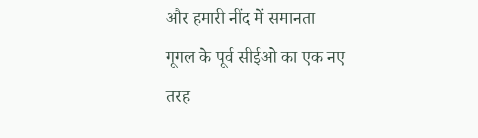और हमारी नींद में समानता
गूगल के पूर्व सीईओ का एक नए तरह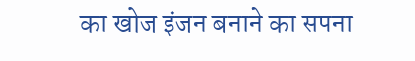का खोज इंजन बनाने का सपना